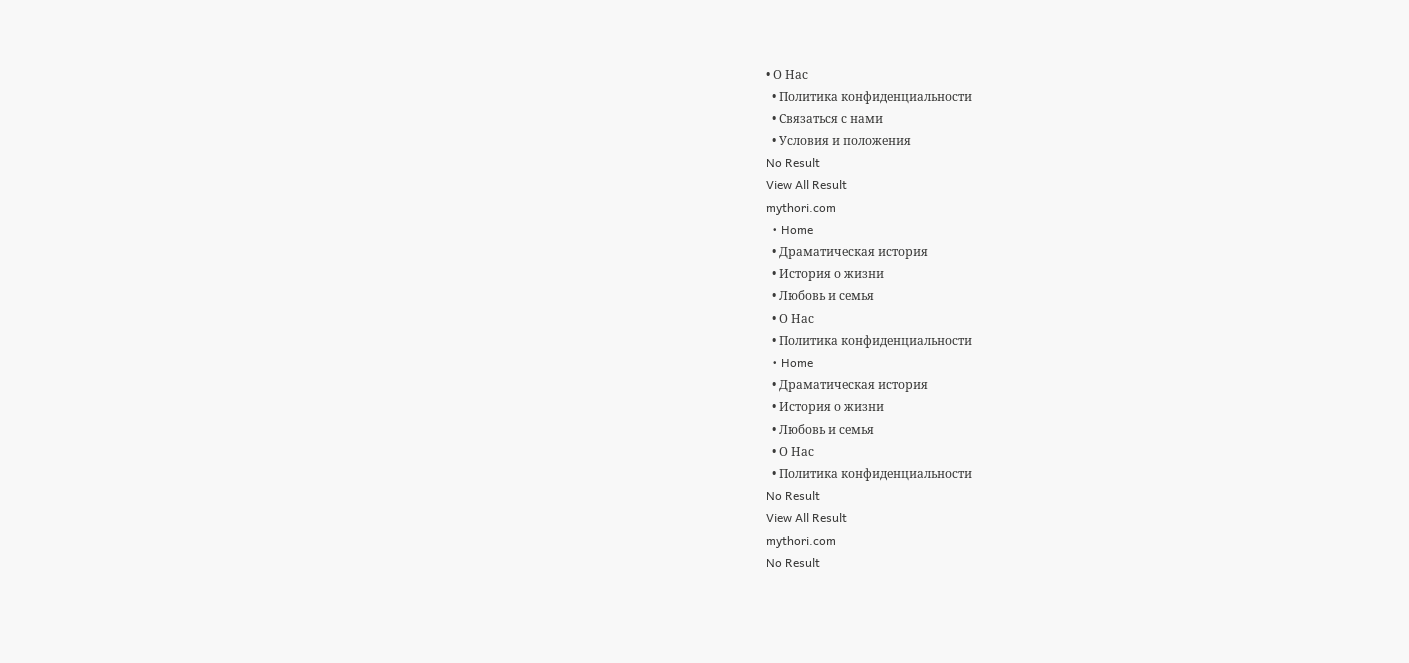• О Нас
  • Политика конфиденциальности
  • Связаться с нами
  • Условия и положения
No Result
View All Result
mythori.com
  • Home
  • Драматическая история
  • История о жизни
  • Любовь и семья
  • О Нас
  • Политика конфиденциальности
  • Home
  • Драматическая история
  • История о жизни
  • Любовь и семья
  • О Нас
  • Политика конфиденциальности
No Result
View All Result
mythori.com
No Result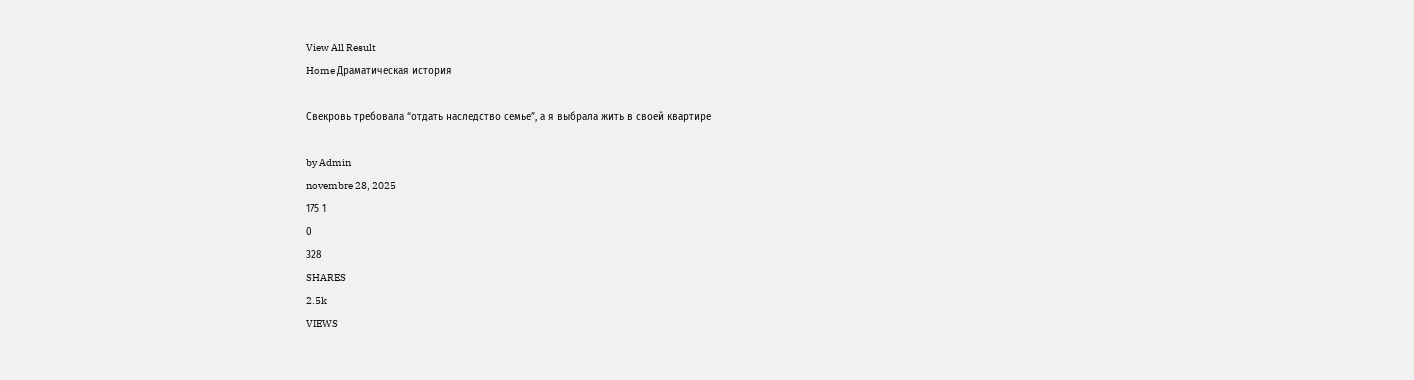View All Result
Home Драматическая история

Свекровь требовала “отдать наследство семье”, а я выбрала жить в своей квартире

by Admin
novembre 28, 2025
175 1
0
328
SHARES
2.5k
VIEWS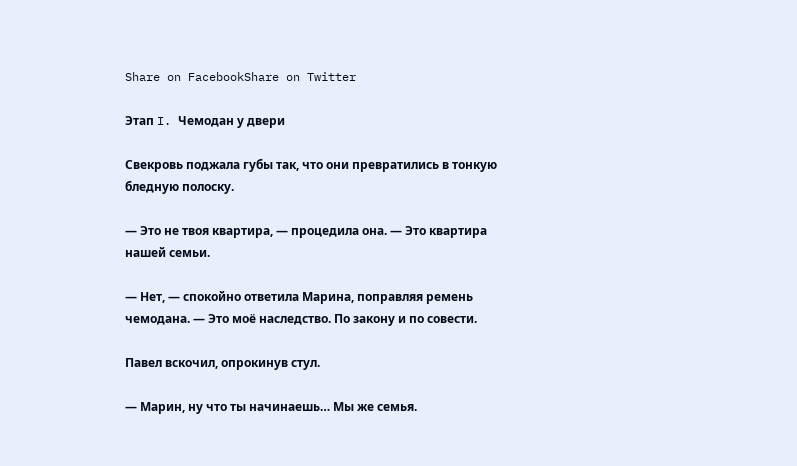Share on FacebookShare on Twitter

Этап I. Чемодан у двери

Свекровь поджала губы так, что они превратились в тонкую бледную полоску.

— Это не твоя квартира, — процедила она. — Это квартира нашей семьи.

— Нет, — спокойно ответила Марина, поправляя ремень чемодана. — Это моё наследство. По закону и по совести.

Павел вскочил, опрокинув стул.

— Марин, ну что ты начинаешь… Мы же семья.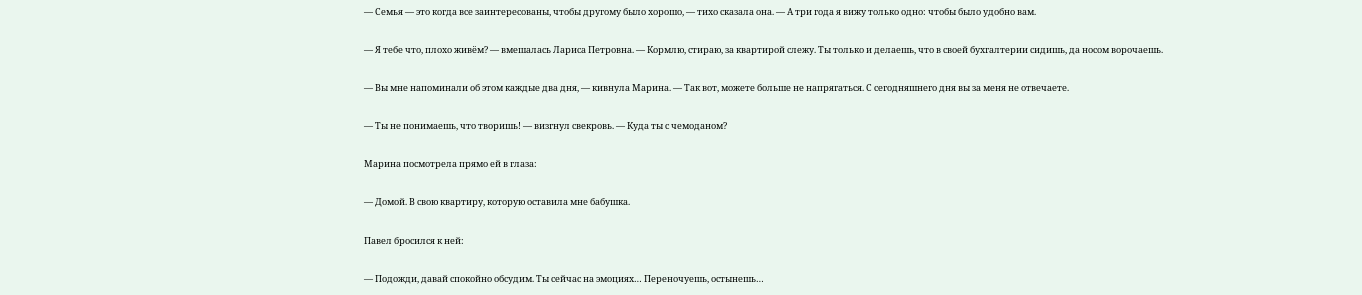— Семья — это когда все заинтересованы, чтобы другому было хорошо, — тихо сказала она. — А три года я вижу только одно: чтобы было удобно вам.

— Я тебе что, плохо живём? — вмешалась Лариса Петровна. — Кормлю, стираю, за квартирой слежу. Ты только и делаешь, что в своей бухгалтерии сидишь, да носом ворочаешь.

— Вы мне напоминали об этом каждые два дня, — кивнула Марина. — Так вот, можете больше не напрягаться. С сегодняшнего дня вы за меня не отвечаете.

— Ты не понимаешь, что творишь! — визгнул свекровь. — Куда ты с чемоданом?

Марина посмотрела прямо ей в глаза:

— Домой. В свою квартиру, которую оставила мне бабушка.

Павел бросился к ней:

— Подожди, давай спокойно обсудим. Ты сейчас на эмоциях… Переночуешь, остынешь…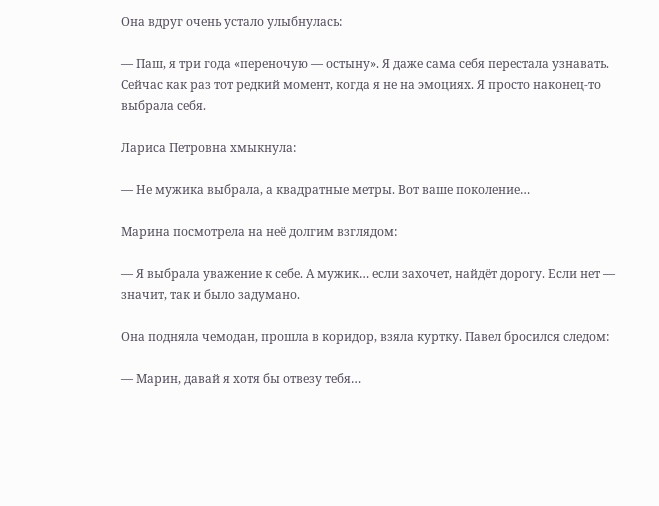Она вдруг очень устало улыбнулась:

— Паш, я три года «переночую — остыну». Я даже сама себя перестала узнавать. Сейчас как раз тот редкий момент, когда я не на эмоциях. Я просто наконец-то выбрала себя.

Лариса Петровна хмыкнула:

— Не мужика выбрала, а квадратные метры. Вот ваше поколение…

Марина посмотрела на неё долгим взглядом:

— Я выбрала уважение к себе. А мужик… если захочет, найдёт дорогу. Если нет — значит, так и было задумано.

Она подняла чемодан, прошла в коридор, взяла куртку. Павел бросился следом:

— Марин, давай я хотя бы отвезу тебя…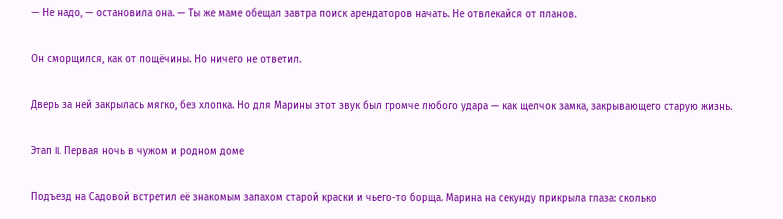— Не надо, — остановила она. — Ты же маме обещал завтра поиск арендаторов начать. Не отвлекайся от планов.

Он сморщился, как от пощёчины. Но ничего не ответил.

Дверь за ней закрылась мягко, без хлопка. Но для Марины этот звук был громче любого удара — как щелчок замка, закрывающего старую жизнь.

Этап II. Первая ночь в чужом и родном доме

Подъезд на Садовой встретил её знакомым запахом старой краски и чьего-то борща. Марина на секунду прикрыла глаза: сколько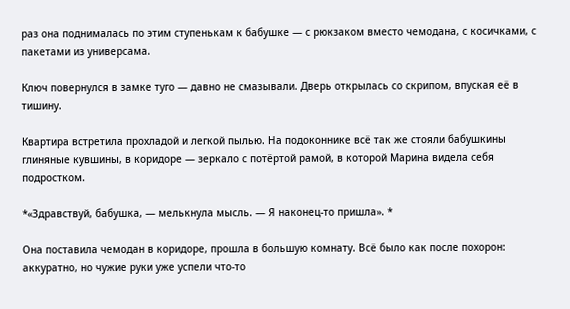раз она поднималась по этим ступенькам к бабушке — с рюкзаком вместо чемодана, с косичками, с пакетами из универсама.

Ключ повернулся в замке туго — давно не смазывали. Дверь открылась со скрипом, впуская её в тишину.

Квартира встретила прохладой и легкой пылью. На подоконнике всё так же стояли бабушкины глиняные кувшины, в коридоре — зеркало с потёртой рамой, в которой Марина видела себя подростком.

*«Здравствуй, бабушка, — мелькнула мысль. — Я наконец-то пришла». *

Она поставила чемодан в коридоре, прошла в большую комнату. Всё было как после похорон: аккуратно, но чужие руки уже успели что-то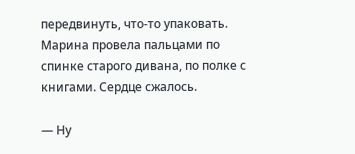передвинуть, что-то упаковать. Марина провела пальцами по спинке старого дивана, по полке с книгами. Сердце сжалось.

— Ну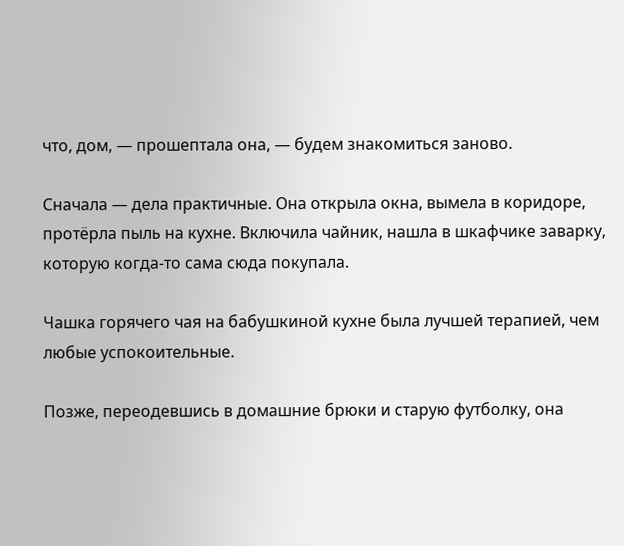что, дом, — прошептала она, — будем знакомиться заново.

Сначала — дела практичные. Она открыла окна, вымела в коридоре, протёрла пыль на кухне. Включила чайник, нашла в шкафчике заварку, которую когда-то сама сюда покупала.

Чашка горячего чая на бабушкиной кухне была лучшей терапией, чем любые успокоительные.

Позже, переодевшись в домашние брюки и старую футболку, она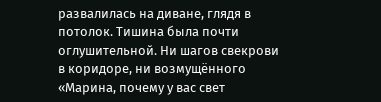развалилась на диване, глядя в потолок. Тишина была почти оглушительной. Ни шагов свекрови в коридоре, ни возмущённого «Марина, почему у вас свет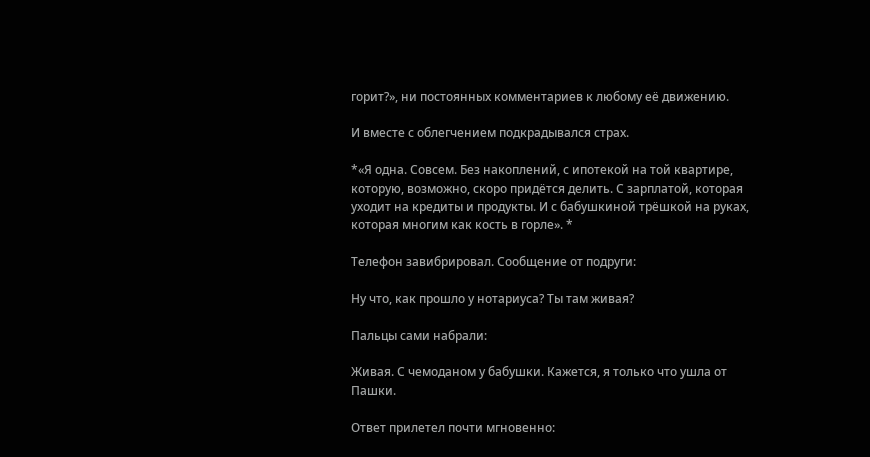горит?», ни постоянных комментариев к любому её движению.

И вместе с облегчением подкрадывался страх.

*«Я одна. Совсем. Без накоплений, с ипотекой на той квартире, которую, возможно, скоро придётся делить. С зарплатой, которая уходит на кредиты и продукты. И с бабушкиной трёшкой на руках, которая многим как кость в горле». *

Телефон завибрировал. Сообщение от подруги:

Ну что, как прошло у нотариуса? Ты там живая?

Пальцы сами набрали:

Живая. С чемоданом у бабушки. Кажется, я только что ушла от Пашки.

Ответ прилетел почти мгновенно: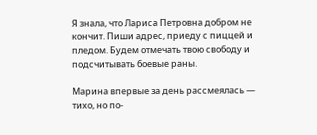Я знала, что Лариса Петровна добром не кончит. Пиши адрес, приеду с пиццей и пледом. Будем отмечать твою свободу и подсчитывать боевые раны.

Марина впервые за день рассмеялась — тихо, но по-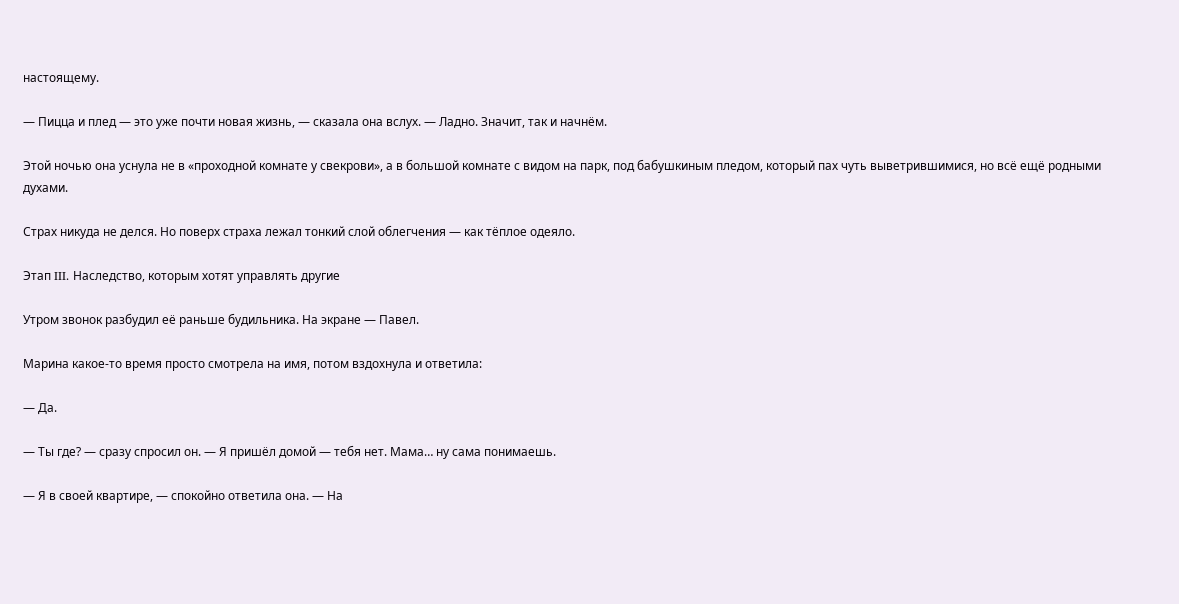настоящему.

— Пицца и плед — это уже почти новая жизнь, — сказала она вслух. — Ладно. Значит, так и начнём.

Этой ночью она уснула не в «проходной комнате у свекрови», а в большой комнате с видом на парк, под бабушкиным пледом, который пах чуть выветрившимися, но всё ещё родными духами.

Страх никуда не делся. Но поверх страха лежал тонкий слой облегчения — как тёплое одеяло.

Этап III. Наследство, которым хотят управлять другие

Утром звонок разбудил её раньше будильника. На экране — Павел.

Марина какое-то время просто смотрела на имя, потом вздохнула и ответила:

— Да.

— Ты где? — сразу спросил он. — Я пришёл домой — тебя нет. Мама… ну сама понимаешь.

— Я в своей квартире, — спокойно ответила она. — На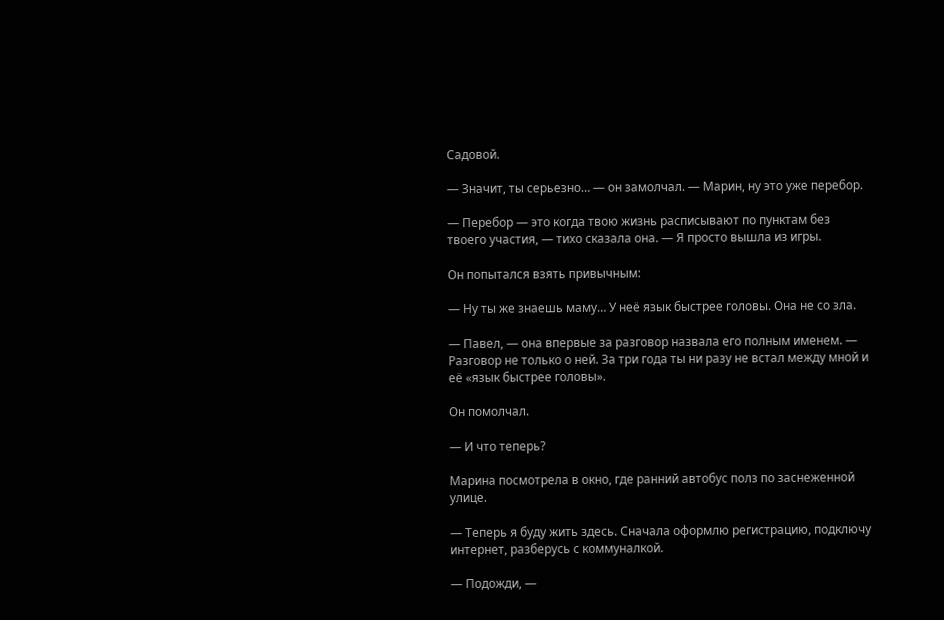Садовой.

— Значит, ты серьезно… — он замолчал. — Марин, ну это уже перебор.

— Перебор — это когда твою жизнь расписывают по пунктам без твоего участия, — тихо сказала она. — Я просто вышла из игры.

Он попытался взять привычным:

— Ну ты же знаешь маму… У неё язык быстрее головы. Она не со зла.

— Павел, — она впервые за разговор назвала его полным именем. — Разговор не только о ней. За три года ты ни разу не встал между мной и её «язык быстрее головы».

Он помолчал.

— И что теперь?

Марина посмотрела в окно, где ранний автобус полз по заснеженной улице.

— Теперь я буду жить здесь. Сначала оформлю регистрацию, подключу интернет, разберусь с коммуналкой.

— Подожди, —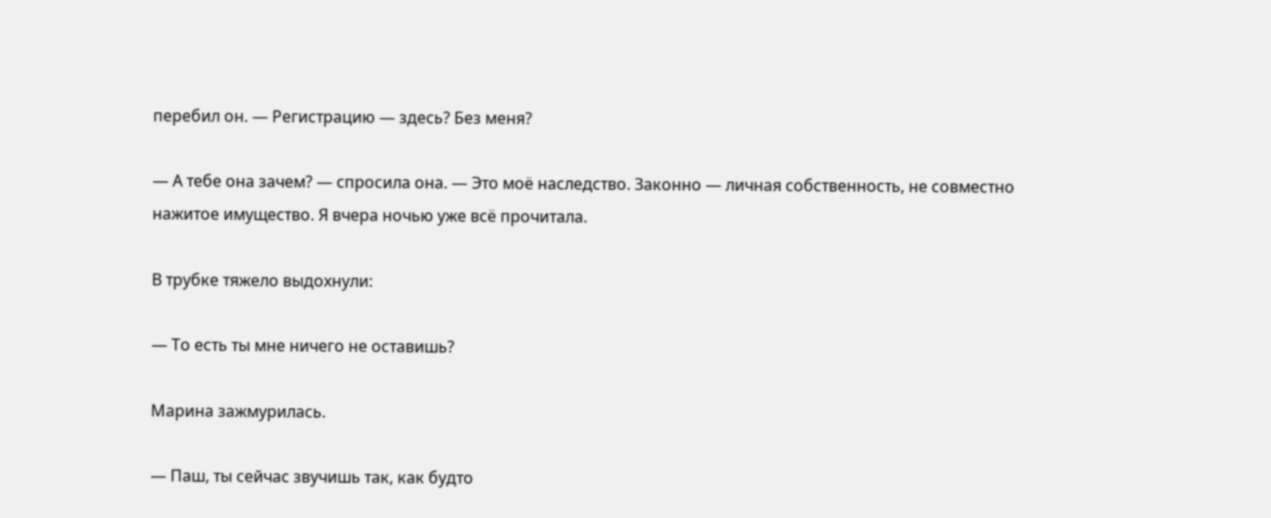перебил он. — Регистрацию — здесь? Без меня?

— А тебе она зачем? — спросила она. — Это моё наследство. Законно — личная собственность, не совместно нажитое имущество. Я вчера ночью уже всё прочитала.

В трубке тяжело выдохнули:

— То есть ты мне ничего не оставишь?

Марина зажмурилась.

— Паш, ты сейчас звучишь так, как будто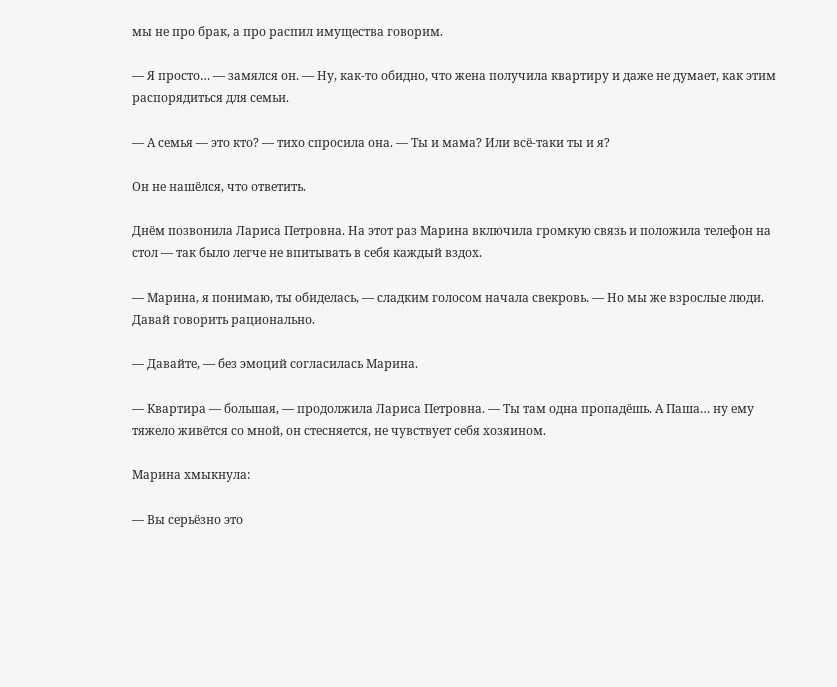мы не про брак, а про распил имущества говорим.

— Я просто… — замялся он. — Ну, как-то обидно, что жена получила квартиру и даже не думает, как этим распорядиться для семьи.

— А семья — это кто? — тихо спросила она. — Ты и мама? Или всё-таки ты и я?

Он не нашёлся, что ответить.

Днём позвонила Лариса Петровна. На этот раз Марина включила громкую связь и положила телефон на стол — так было легче не впитывать в себя каждый вздох.

— Марина, я понимаю, ты обиделась, — сладким голосом начала свекровь. — Но мы же взрослые люди. Давай говорить рационально.

— Давайте, — без эмоций согласилась Марина.

— Квартира — большая, — продолжила Лариса Петровна. — Ты там одна пропадёшь. А Паша… ну ему тяжело живётся со мной, он стесняется, не чувствует себя хозяином.

Марина хмыкнула:

— Вы серьёзно это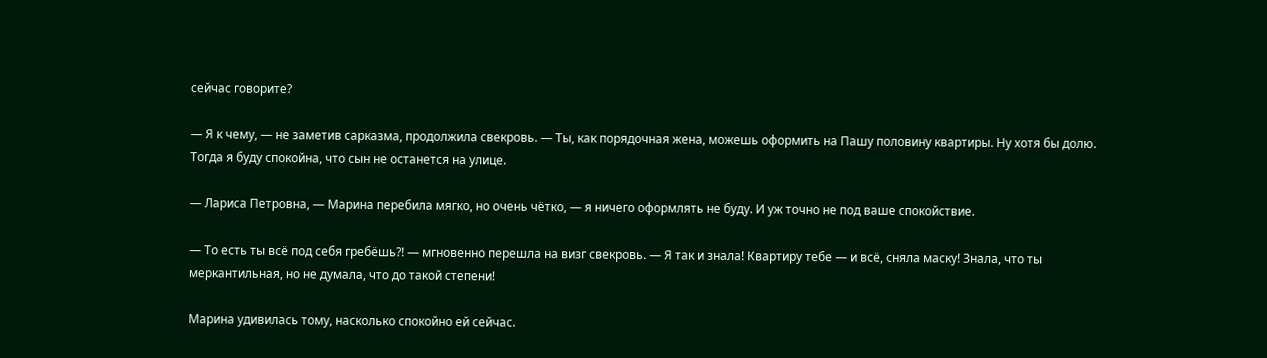сейчас говорите?

— Я к чему, — не заметив сарказма, продолжила свекровь. — Ты, как порядочная жена, можешь оформить на Пашу половину квартиры. Ну хотя бы долю. Тогда я буду спокойна, что сын не останется на улице.

— Лариса Петровна, — Марина перебила мягко, но очень чётко, — я ничего оформлять не буду. И уж точно не под ваше спокойствие.

— То есть ты всё под себя гребёшь?! — мгновенно перешла на визг свекровь. — Я так и знала! Квартиру тебе — и всё, сняла маску! Знала, что ты меркантильная, но не думала, что до такой степени!

Марина удивилась тому, насколько спокойно ей сейчас.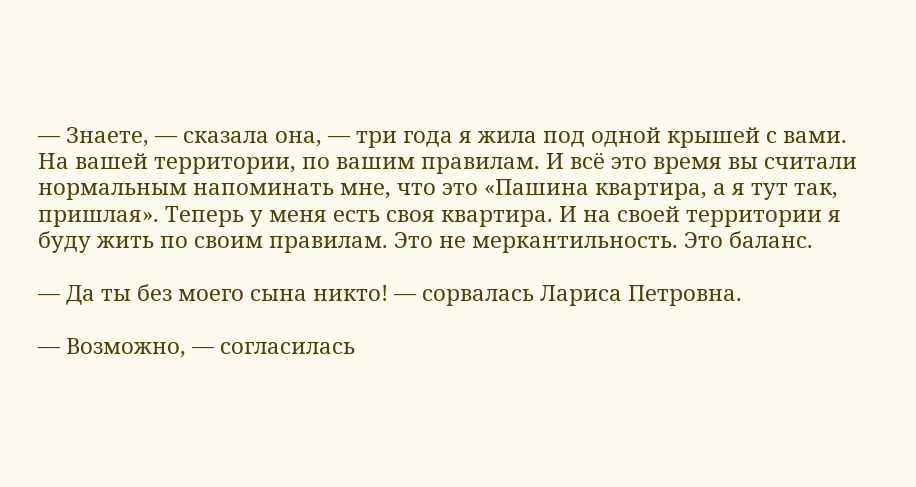— Знаете, — сказала она, — три года я жила под одной крышей с вами. На вашей территории, по вашим правилам. И всё это время вы считали нормальным напоминать мне, что это «Пашина квартира, а я тут так, пришлая». Теперь у меня есть своя квартира. И на своей территории я буду жить по своим правилам. Это не меркантильность. Это баланс.

— Да ты без моего сына никто! — сорвалась Лариса Петровна.

— Возможно, — согласилась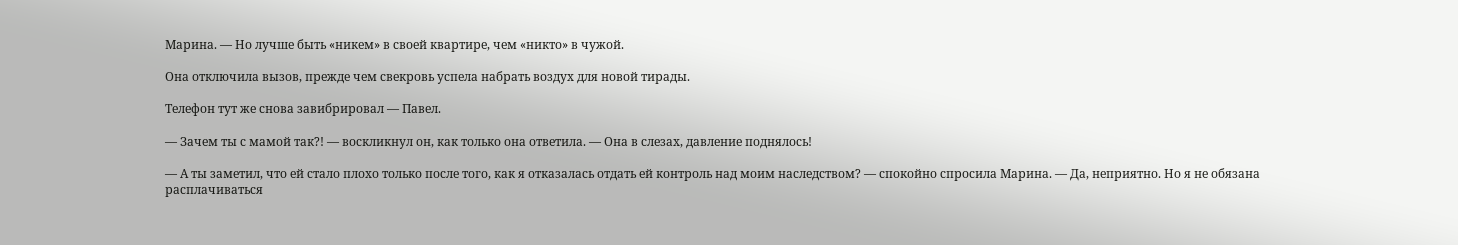Марина. — Но лучше быть «никем» в своей квартире, чем «никто» в чужой.

Она отключила вызов, прежде чем свекровь успела набрать воздух для новой тирады.

Телефон тут же снова завибрировал — Павел.

— Зачем ты с мамой так?! — воскликнул он, как только она ответила. — Она в слезах, давление поднялось!

— А ты заметил, что ей стало плохо только после того, как я отказалась отдать ей контроль над моим наследством? — спокойно спросила Марина. — Да, неприятно. Но я не обязана расплачиваться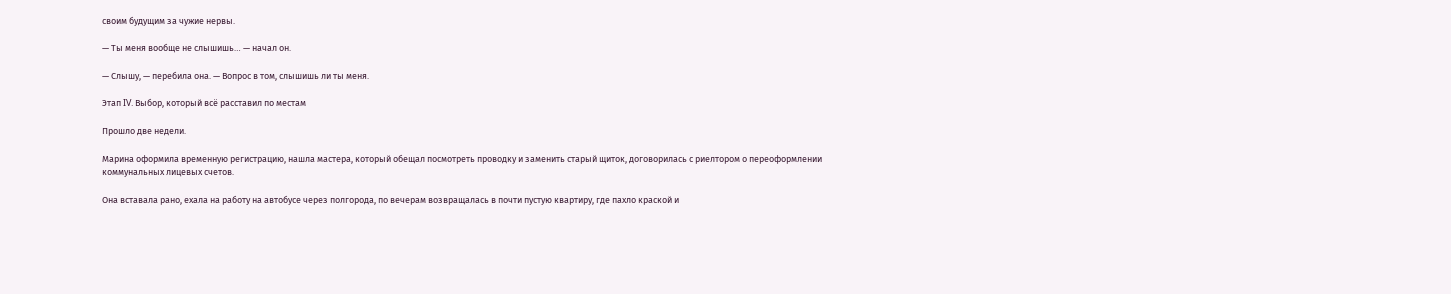своим будущим за чужие нервы.

— Ты меня вообще не слышишь… — начал он.

— Слышу, — перебила она. — Вопрос в том, слышишь ли ты меня.

Этап IV. Выбор, который всё расставил по местам

Прошло две недели.

Марина оформила временную регистрацию, нашла мастера, который обещал посмотреть проводку и заменить старый щиток, договорилась с риелтором о переоформлении коммунальных лицевых счетов.

Она вставала рано, ехала на работу на автобусе через полгорода, по вечерам возвращалась в почти пустую квартиру, где пахло краской и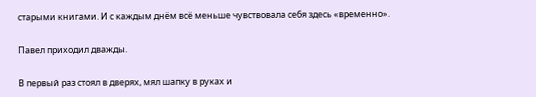старыми книгами. И с каждым днём всё меньше чувствовала себя здесь «временно».

Павел приходил дважды.

В первый раз стоял в дверях, мял шапку в руках и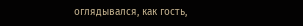оглядывался, как гость,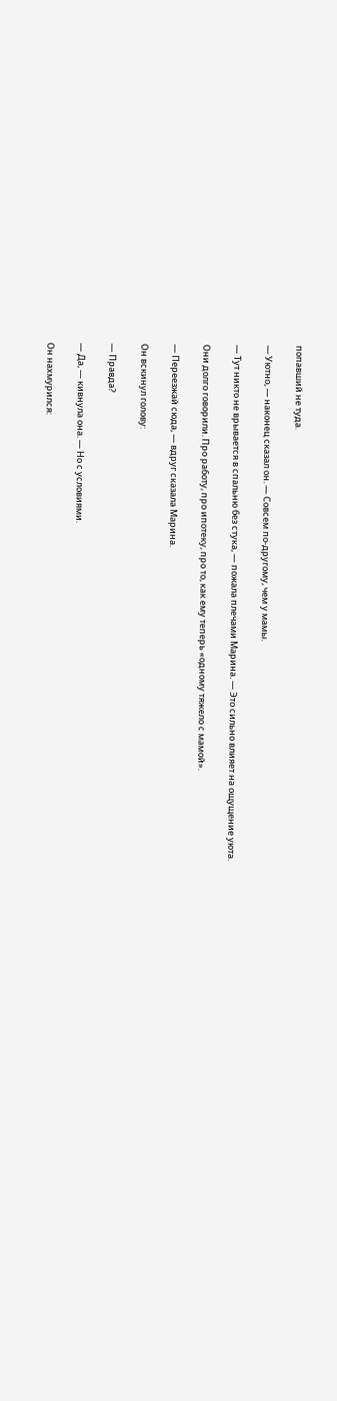попавший не туда.

— Уютно, — наконец сказал он. — Совсем по-другому, чем у мамы.

— Тут никто не врывается в спальню без стука, — пожала плечами Марина. — Это сильно влияет на ощущение уюта.

Они долго говорили. Про работу, про ипотеку, про то, как ему теперь «одному тяжело с мамой».

— Переезжай сюда, — вдруг сказала Марина.

Он вскинул голову:

— Правда?

— Да, — кивнула она. — Но с условиями.

Он нахмурился: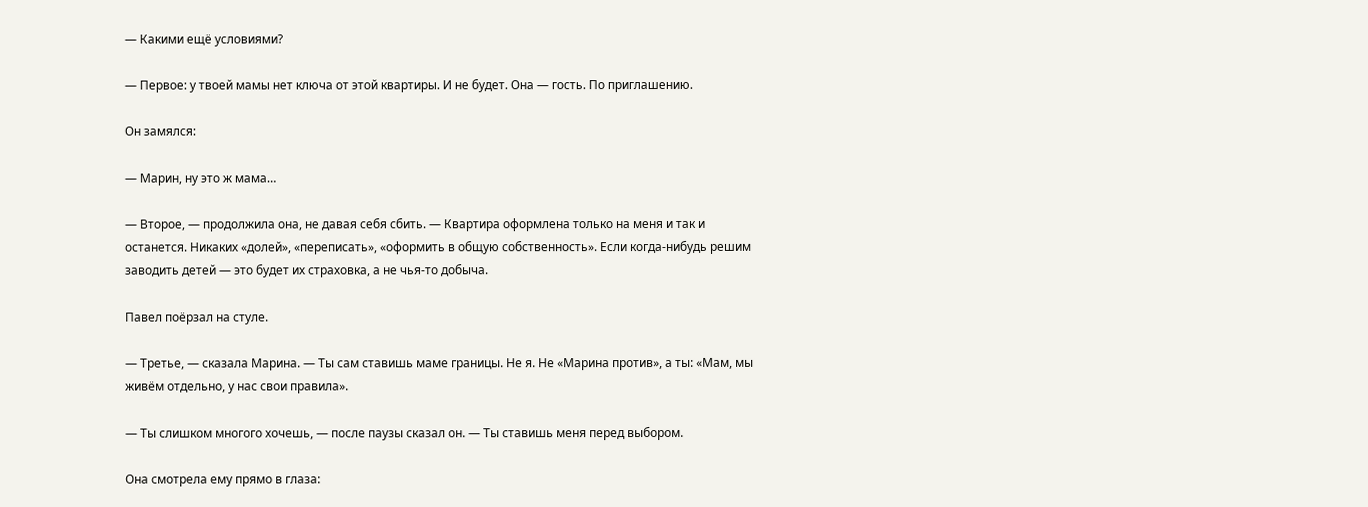— Какими ещё условиями?

— Первое: у твоей мамы нет ключа от этой квартиры. И не будет. Она — гость. По приглашению.

Он замялся:

— Марин, ну это ж мама…

— Второе, — продолжила она, не давая себя сбить. — Квартира оформлена только на меня и так и останется. Никаких «долей», «переписать», «оформить в общую собственность». Если когда-нибудь решим заводить детей — это будет их страховка, а не чья-то добыча.

Павел поёрзал на стуле.

— Третье, — сказала Марина. — Ты сам ставишь маме границы. Не я. Не «Марина против», а ты: «Мам, мы живём отдельно, у нас свои правила».

— Ты слишком многого хочешь, — после паузы сказал он. — Ты ставишь меня перед выбором.

Она смотрела ему прямо в глаза: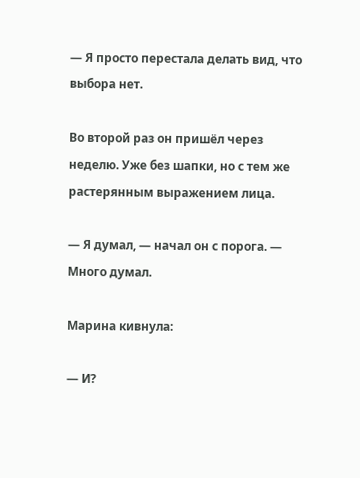— Я просто перестала делать вид, что выбора нет.

Во второй раз он пришёл через неделю. Уже без шапки, но с тем же растерянным выражением лица.

— Я думал, — начал он с порога. — Много думал.

Марина кивнула:

— И?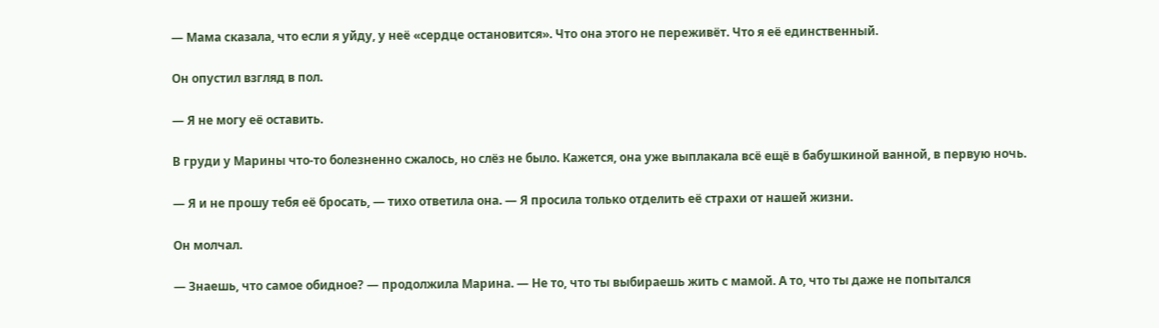— Мама сказала, что если я уйду, у неё «сердце остановится». Что она этого не переживёт. Что я её единственный.

Он опустил взгляд в пол.

— Я не могу её оставить.

В груди у Марины что-то болезненно сжалось, но слёз не было. Кажется, она уже выплакала всё ещё в бабушкиной ванной, в первую ночь.

— Я и не прошу тебя её бросать, — тихо ответила она. — Я просила только отделить её страхи от нашей жизни.

Он молчал.

— Знаешь, что самое обидное? — продолжила Марина. — Не то, что ты выбираешь жить с мамой. А то, что ты даже не попытался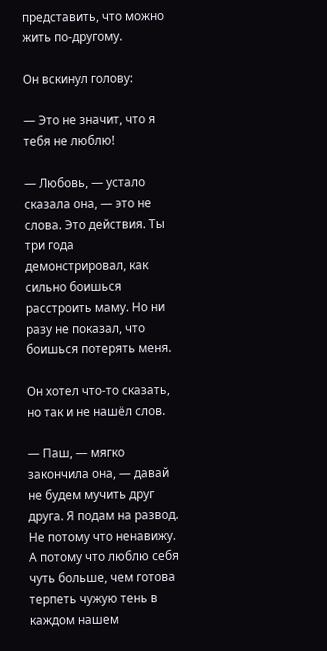представить, что можно жить по-другому.

Он вскинул голову:

— Это не значит, что я тебя не люблю!

— Любовь, — устало сказала она, — это не слова. Это действия. Ты три года демонстрировал, как сильно боишься расстроить маму. Но ни разу не показал, что боишься потерять меня.

Он хотел что-то сказать, но так и не нашёл слов.

— Паш, — мягко закончила она, — давай не будем мучить друг друга. Я подам на развод. Не потому что ненавижу. А потому что люблю себя чуть больше, чем готова терпеть чужую тень в каждом нашем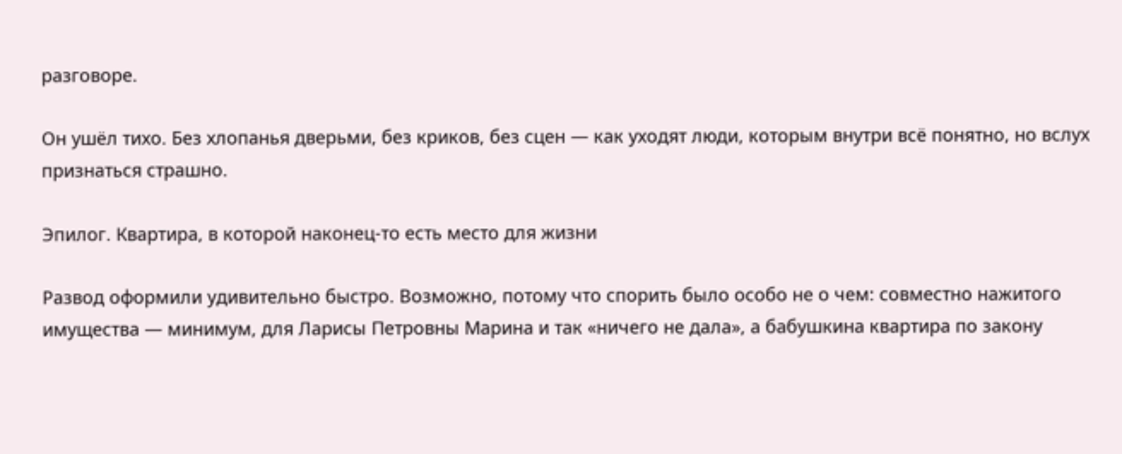разговоре.

Он ушёл тихо. Без хлопанья дверьми, без криков, без сцен — как уходят люди, которым внутри всё понятно, но вслух признаться страшно.

Эпилог. Квартира, в которой наконец-то есть место для жизни

Развод оформили удивительно быстро. Возможно, потому что спорить было особо не о чем: совместно нажитого имущества — минимум, для Ларисы Петровны Марина и так «ничего не дала», а бабушкина квартира по закону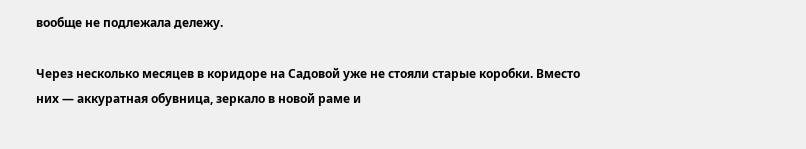вообще не подлежала дележу.

Через несколько месяцев в коридоре на Садовой уже не стояли старые коробки. Вместо них — аккуратная обувница, зеркало в новой раме и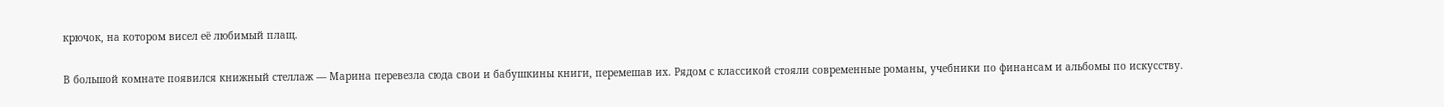крючок, на котором висел её любимый плащ.

В большой комнате появился книжный стеллаж — Марина перевезла сюда свои и бабушкины книги, перемешав их. Рядом с классикой стояли современные романы, учебники по финансам и альбомы по искусству.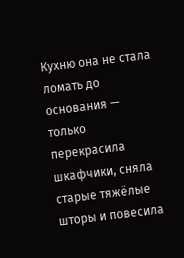Кухню она не стала ломать до основания — только перекрасила шкафчики, сняла старые тяжёлые шторы и повесила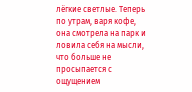лёгкие светлые. Теперь по утрам, варя кофе, она смотрела на парк и ловила себя на мысли, что больше не просыпается с ощущением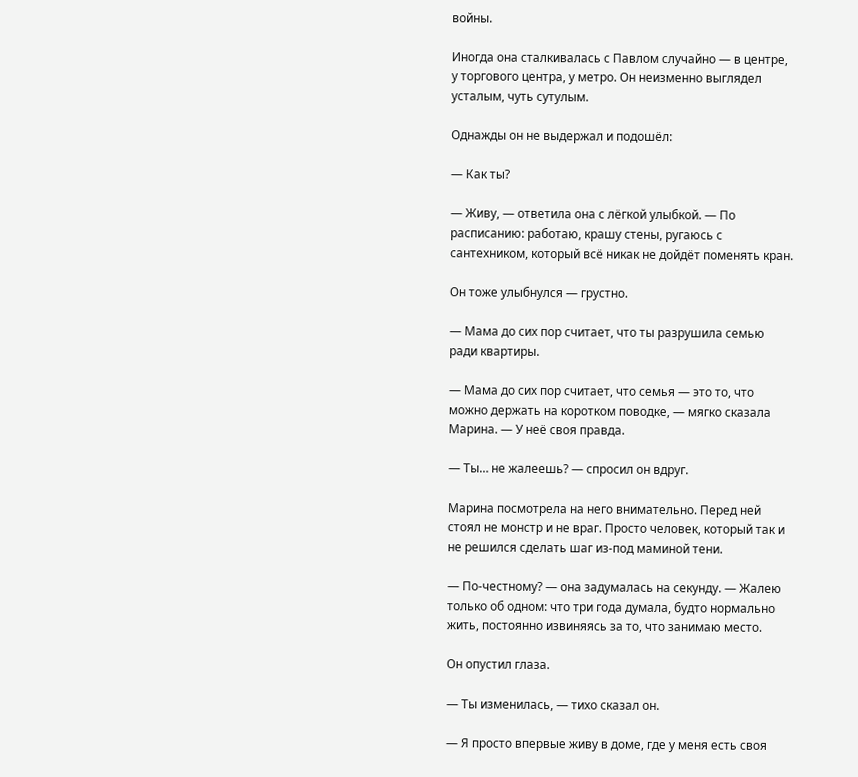войны.

Иногда она сталкивалась с Павлом случайно — в центре, у торгового центра, у метро. Он неизменно выглядел усталым, чуть сутулым.

Однажды он не выдержал и подошёл:

— Как ты?

— Живу, — ответила она с лёгкой улыбкой. — По расписанию: работаю, крашу стены, ругаюсь с сантехником, который всё никак не дойдёт поменять кран.

Он тоже улыбнулся — грустно.

— Мама до сих пор считает, что ты разрушила семью ради квартиры.

— Мама до сих пор считает, что семья — это то, что можно держать на коротком поводке, — мягко сказала Марина. — У неё своя правда.

— Ты… не жалеешь? — спросил он вдруг.

Марина посмотрела на него внимательно. Перед ней стоял не монстр и не враг. Просто человек, который так и не решился сделать шаг из-под маминой тени.

— По-честному? — она задумалась на секунду. — Жалею только об одном: что три года думала, будто нормально жить, постоянно извиняясь за то, что занимаю место.

Он опустил глаза.

— Ты изменилась, — тихо сказал он.

— Я просто впервые живу в доме, где у меня есть своя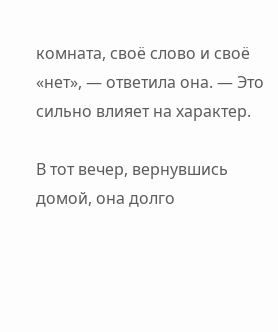комната, своё слово и своё «нет», — ответила она. — Это сильно влияет на характер.

В тот вечер, вернувшись домой, она долго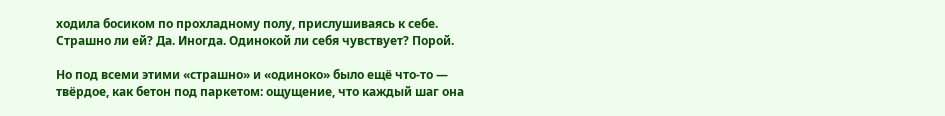ходила босиком по прохладному полу, прислушиваясь к себе. Страшно ли ей? Да. Иногда. Одинокой ли себя чувствует? Порой.

Но под всеми этими «страшно» и «одиноко» было ещё что-то — твёрдое, как бетон под паркетом: ощущение, что каждый шаг она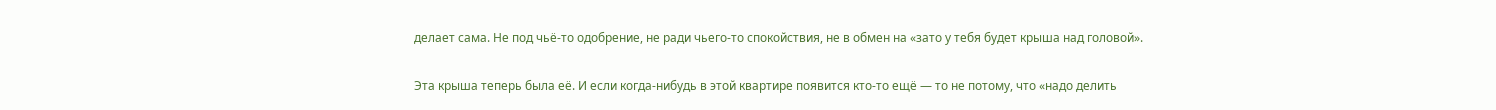делает сама. Не под чьё-то одобрение, не ради чьего-то спокойствия, не в обмен на «зато у тебя будет крыша над головой».

Эта крыша теперь была её. И если когда-нибудь в этой квартире появится кто-то ещё — то не потому, что «надо делить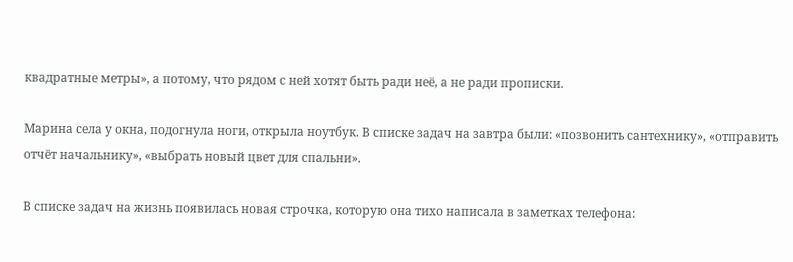квадратные метры», а потому, что рядом с ней хотят быть ради неё, а не ради прописки.

Марина села у окна, подогнула ноги, открыла ноутбук. В списке задач на завтра были: «позвонить сантехнику», «отправить отчёт начальнику», «выбрать новый цвет для спальни».

В списке задач на жизнь появилась новая строчка, которую она тихо написала в заметках телефона: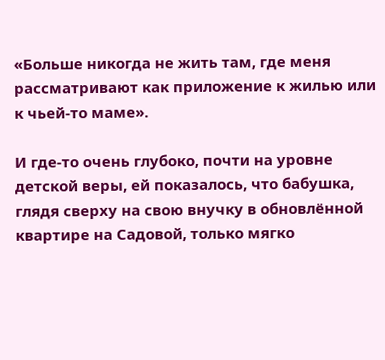«Больше никогда не жить там, где меня рассматривают как приложение к жилью или к чьей-то маме».

И где-то очень глубоко, почти на уровне детской веры, ей показалось, что бабушка, глядя сверху на свою внучку в обновлённой квартире на Садовой, только мягко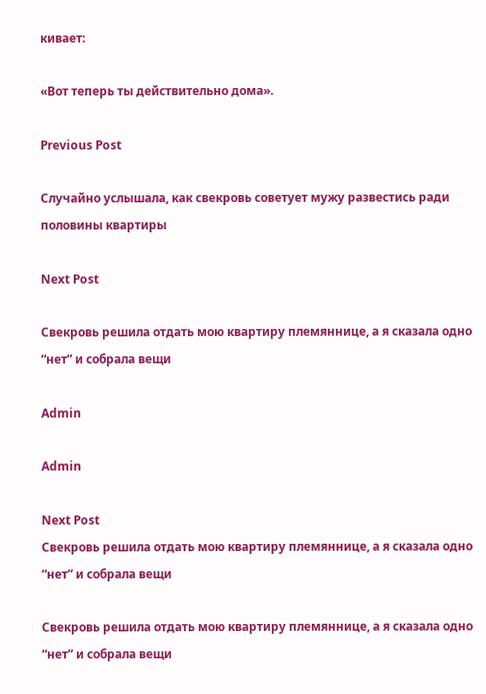кивает:

«Вот теперь ты действительно дома».

Previous Post

Случайно услышала, как свекровь советует мужу развестись ради половины квартиры

Next Post

Свекровь решила отдать мою квартиру племяннице, а я сказала одно “нет” и собрала вещи

Admin

Admin

Next Post
Свекровь решила отдать мою квартиру племяннице, а я сказала одно “нет” и собрала вещи

Свекровь решила отдать мою квартиру племяннице, а я сказала одно “нет” и собрала вещи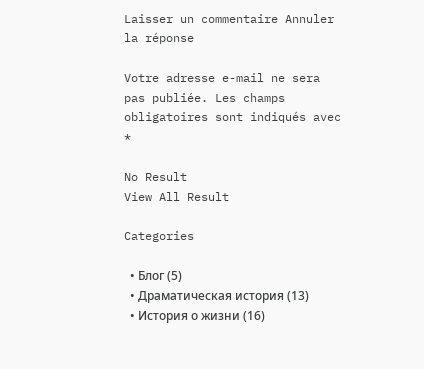Laisser un commentaire Annuler la réponse

Votre adresse e-mail ne sera pas publiée. Les champs obligatoires sont indiqués avec *

No Result
View All Result

Categories

  • Блог (5)
  • Драматическая история (13)
  • История о жизни (16)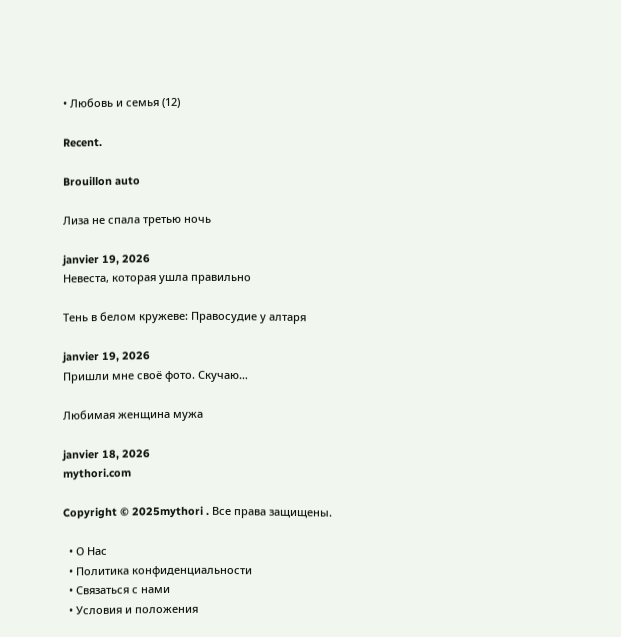• Любовь и семья (12)

Recent.

Brouillon auto

Лиза не спала третью ночь

janvier 19, 2026
Невеста, которая ушла правильно

Тень в белом кружеве: Правосудие у алтаря

janvier 19, 2026
Пришли мне своё фото. Скучаю…

Любимая женщина мужа

janvier 18, 2026
mythori.com

Copyright © 2025mythori . Все права защищены.

  • О Нас
  • Политика конфиденциальности
  • Связаться с нами
  • Условия и положения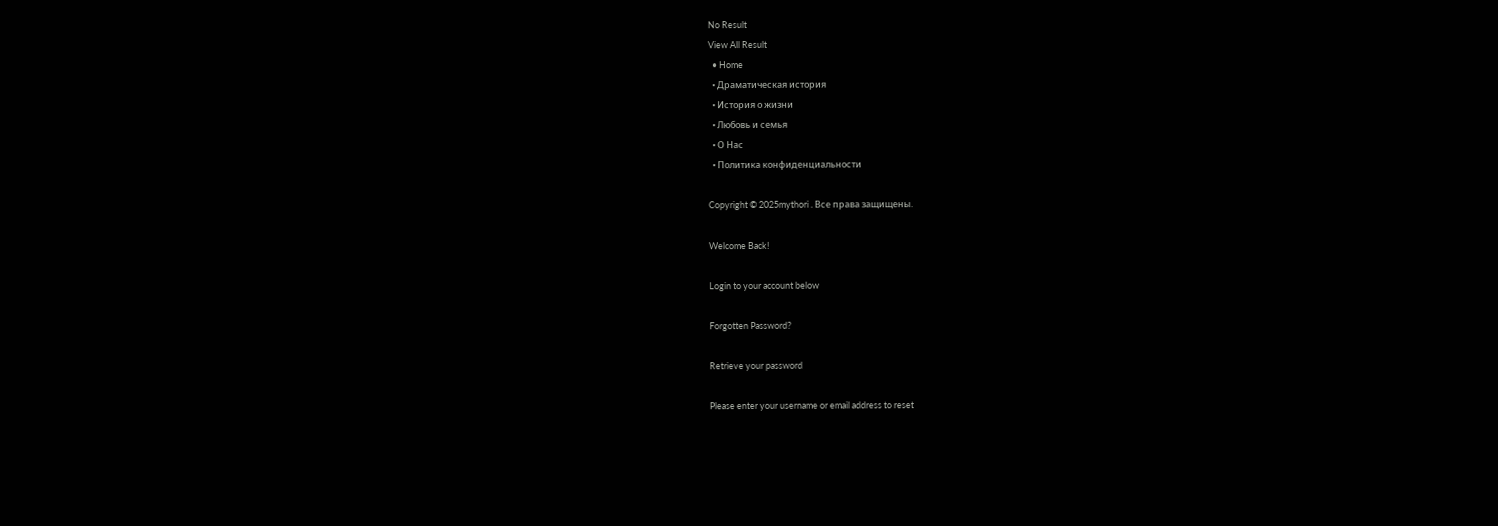No Result
View All Result
  • Home
  • Драматическая история
  • История о жизни
  • Любовь и семья
  • О Нас
  • Политика конфиденциальности

Copyright © 2025mythori . Все права защищены.

Welcome Back!

Login to your account below

Forgotten Password?

Retrieve your password

Please enter your username or email address to reset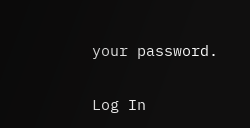your password.

Log In